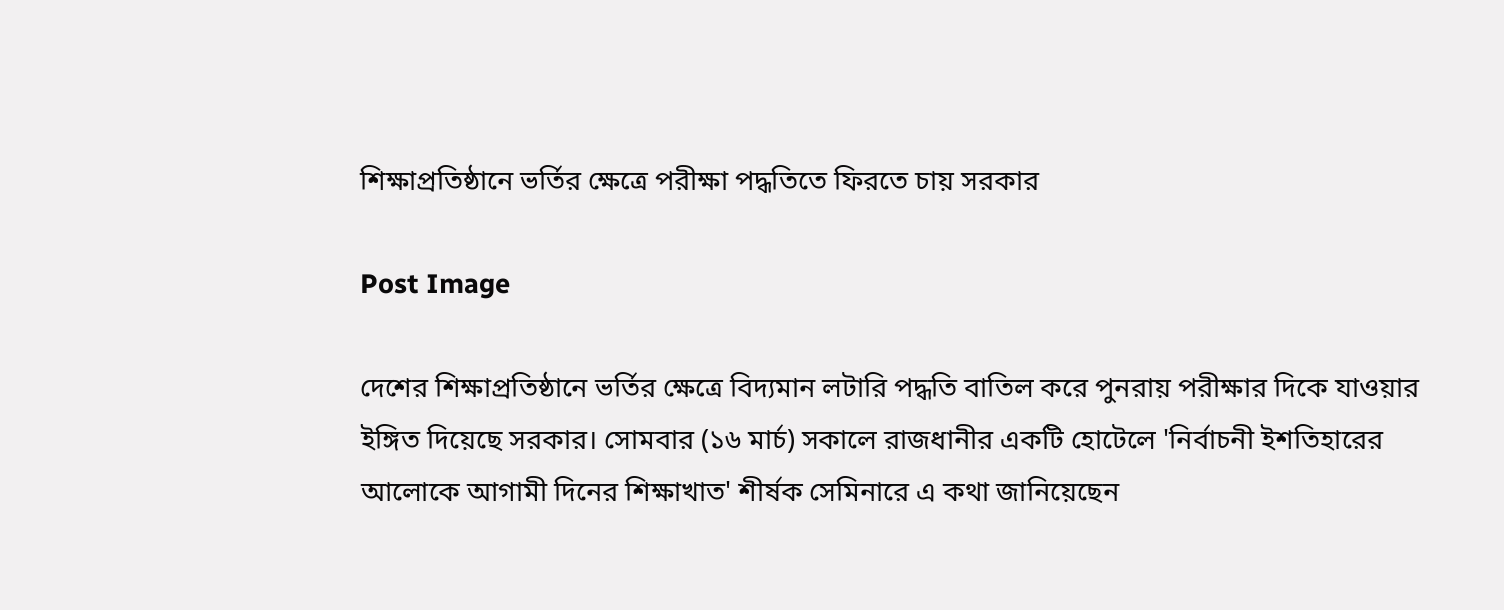শিক্ষাপ্রতিষ্ঠানে ভর্তির ক্ষেত্রে পরীক্ষা পদ্ধতিতে ফিরতে চায় সরকার

Post Image

দেশের শিক্ষাপ্রতিষ্ঠানে ভর্তির ক্ষেত্রে বিদ্যমান লটারি পদ্ধতি বাতিল করে পুনরায় পরীক্ষার দিকে যাওয়ার ইঙ্গিত দিয়েছে সরকার। সোমবার (১৬ মার্চ) সকালে রাজধানীর একটি হোটেলে 'নির্বাচনী ইশতিহারের আলোকে আগামী দিনের শিক্ষাখাত' শীর্ষক সেমিনারে এ কথা জানিয়েছেন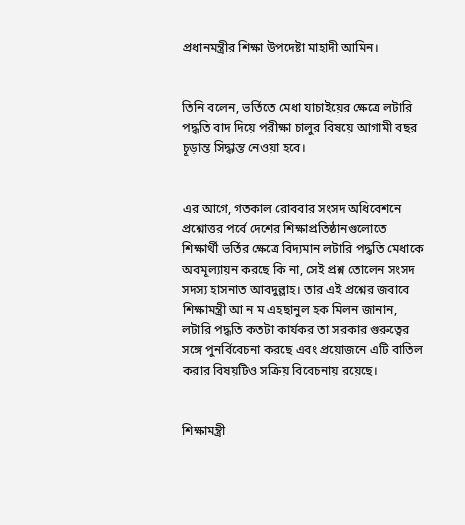প্রধানমন্ত্রীর শিক্ষা উপদেষ্টা মাহাদী আমিন।


তিনি বলেন, ভর্তিতে মেধা যাচাইয়ের ক্ষেত্রে লটারি পদ্ধতি বাদ দিয়ে পরীক্ষা চালুর বিষয়ে আগামী বছর চূড়ান্ত সিদ্ধান্ত নেওয়া হবে।


এর আগে, গতকাল রোববার সংসদ অধিবেশনে প্রশ্নোত্তর পর্বে দেশের শিক্ষাপ্রতিষ্ঠানগুলোতে শিক্ষার্থী ভর্তির ক্ষেত্রে বিদ্যমান লটারি পদ্ধতি মেধাকে অবমূল্যায়ন করছে কি না, সেই প্রশ্ন তোলেন সংসদ সদস্য হাসনাত আবদুল্লাহ। তার এই প্রশ্নের জবাবে শিক্ষামন্ত্রী আ ন ম এহছানুল হক মিলন জানান, লটারি পদ্ধতি কতটা কার্যকর তা সরকার গুরুত্বের সঙ্গে পুনর্বিবেচনা করছে এবং প্রয়োজনে এটি বাতিল করার বিষয়টিও সক্রিয় বিবেচনায় রয়েছে।


শিক্ষামন্ত্রী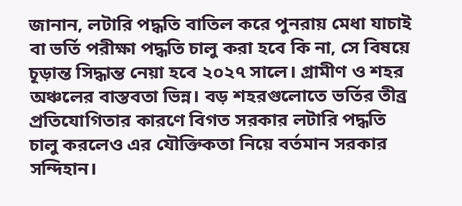জানান, লটারি পদ্ধতি বাতিল করে পুনরায় মেধা যাচাই বা ভর্তি পরীক্ষা পদ্ধতি চালু করা হবে কি না, সে বিষয়ে চূড়ান্ত সিদ্ধান্ত নেয়া হবে ২০২৭ সালে। গ্রামীণ ও শহর অঞ্চলের বাস্তবতা ভিন্ন। বড় শহরগুলোতে ভর্তির তীব্র প্রতিযোগিতার কারণে বিগত সরকার লটারি পদ্ধতি চালু করলেও এর যৌক্তিকতা নিয়ে বর্তমান সরকার সন্দিহান।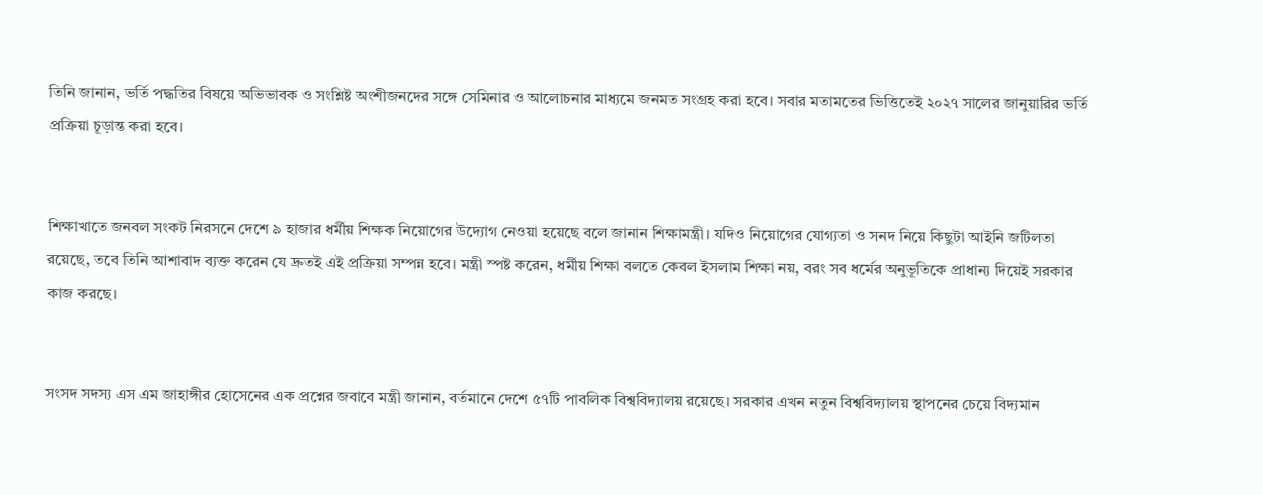তিনি জানান, ভর্তি পদ্ধতির বিষয়ে অভিভাবক ও সংশ্লিষ্ট অংশীজনদের সঙ্গে সেমিনার ও আলোচনার মাধ্যমে জনমত সংগ্রহ করা হবে। সবার মতামতের ভিত্তিতেই ২০২৭ সালের জানুয়ারির ভর্তি প্রক্রিয়া চূড়ান্ত করা হবে।


শিক্ষাখাতে জনবল সংকট নিরসনে দেশে ৯ হাজার ধর্মীয় শিক্ষক নিয়োগের উদ্যোগ নেওয়া হয়েছে বলে জানান শিক্ষামন্ত্রী। যদিও নিয়োগের যোগ্যতা ও সনদ নিয়ে কিছুটা আইনি জটিলতা রয়েছে, তবে তিনি আশাবাদ ব্যক্ত করেন যে দ্রুতই এই প্রক্রিয়া সম্পন্ন হবে। মন্ত্রী স্পষ্ট করেন, ধর্মীয় শিক্ষা বলতে কেবল ইসলাম শিক্ষা নয়, বরং সব ধর্মের অনুভূতিকে প্রাধান্য দিয়েই সরকার কাজ করছে।


সংসদ সদস্য এস এম জাহাঙ্গীর হোসেনের এক প্রশ্নের জবাবে মন্ত্রী জানান, বর্তমানে দেশে ৫৭টি পাবলিক বিশ্ববিদ্যালয় রয়েছে। সরকার এখন নতুন বিশ্ববিদ্যালয় স্থাপনের চেয়ে বিদ্যমান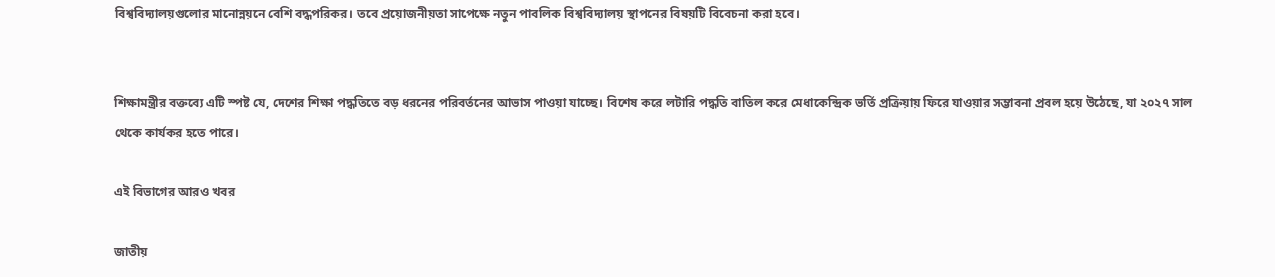বিশ্ববিদ্যালয়গুলোর মানোন্নয়নে বেশি বদ্ধপরিকর। তবে প্রয়োজনীয়তা সাপেক্ষে নতুন পাবলিক বিশ্ববিদ্যালয় স্থাপনের বিষয়টি বিবেচনা করা হবে।


শিক্ষামন্ত্রীর বক্তব্যে এটি স্পষ্ট যে, দেশের শিক্ষা পদ্ধতিতে বড় ধরনের পরিবর্তনের আভাস পাওয়া যাচ্ছে। বিশেষ করে লটারি পদ্ধতি বাতিল করে মেধাকেন্দ্রিক ভর্তি প্রক্রিয়ায় ফিরে যাওয়ার সম্ভাবনা প্রবল হয়ে উঠেছে, যা ২০২৭ সাল থেকে কার্যকর হতে পারে।

এই বিভাগের আরও খবর

জাতীয়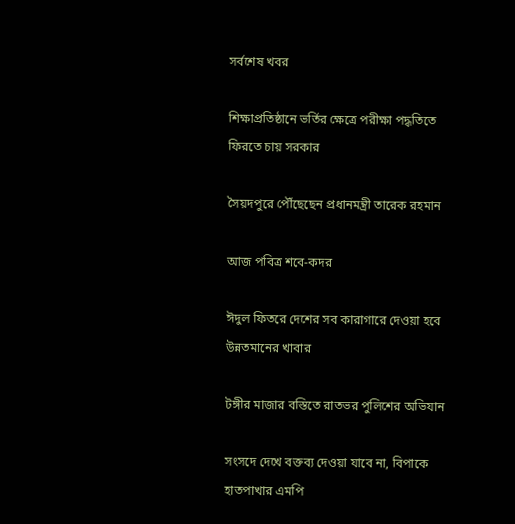সর্বশেষ খবর

শিক্ষাপ্রতিষ্ঠানে ভর্তির ক্ষেত্রে পরীক্ষা পদ্ধতিতে ফিরতে চায় সরকার

সৈয়দপুরে পৌঁছেছেন প্রধানমন্ত্রী তারেক রহমান

আজ পবিত্র শবে-কদর

ঈদুল ফিতরে দেশের সব কারাগারে দেওয়া হবে উন্নতমানের খাবার

টঙ্গীর মাজার বস্তিতে রাতভর পুলিশের অভিযান

সংসদে দেখে বক্তব্য দেওয়া যাবে না, বিপাকে হাতপাখার এমপি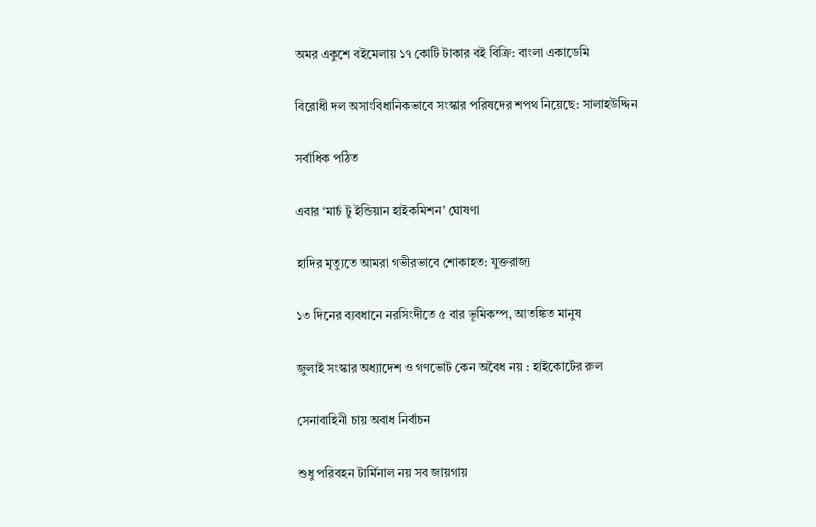অমর একুশে বইমেলায় ১৭ কোটি টাকার বই বিক্রি: বাংলা একাডেমি

বিরোধী দল অসাংবিধানিকভাবে সংস্কার পরিষদের শপথ নিয়েছে: সালাহউদ্দিন

সর্বাধিক পঠিত

এবার ‘মার্চ টু ইন্ডিয়ান হাইকমিশন’ ঘোষণা

হাদির মৃত্যুতে আমরা গভীরভাবে শোকাহত: যুক্তরাজ্য

১৩ দিনের ব্যবধানে নরসিংদীতে ৫ বার ভূমিকম্প, আতঙ্কিত মানুষ

জুলাই সংস্কার অধ্যাদেশ ও গণভোট কেন অবৈধ নয় : হাইকোর্টের রুল

সেনাবাহিনী চায় অবাধ নির্বাচন

শুধু পরিবহন টার্মিনাল নয় সব জায়গায়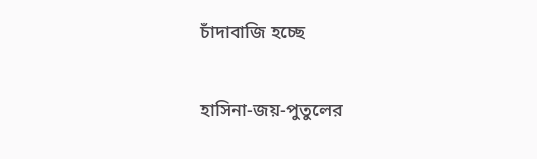চাঁদাবাজি হচ্ছে

হাসিনা-জয়-পুতুলের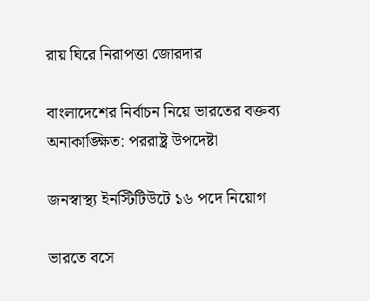রায় ঘিরে নিরাপত্তা জোরদার

বাংলাদেশের নির্বাচন নিয়ে ভারতের বক্তব্য অনাকাঙ্ক্ষিত: পররাষ্ট্র উপদেষ্টা

জনস্বাস্থ্য ইনস্টিটিউটে ১৬ পদে নিয়োগ

ভারতে বসে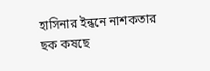হাসিনার ইন্ধনে নাশকতার ছক কষছে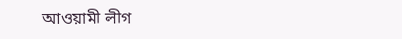আওয়ামী লীগ